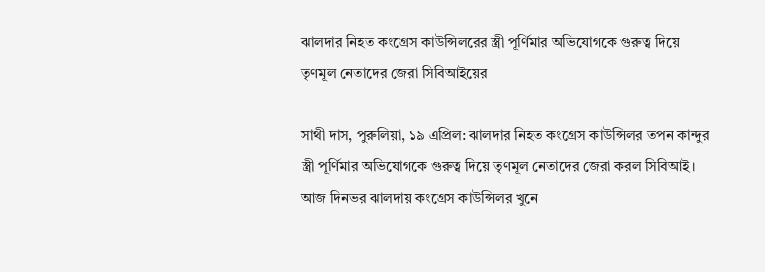ঝালদার নিহত কংগ্রেস কাউন্সিলরের স্ত্রী পূর্ণিমার অভিযোগকে গুরুত্ব দিয়ে তৃণমূল নেতাদের জেরা সিবিআইয়ের

সাথী দাস, পুরুলিয়া, ১৯ এপ্রিল: ঝালদার নিহত কংগ্রেস কাউন্সিলর তপন কান্দুর স্ত্রী পূর্ণিমার অভিযোগকে গুরুত্ব দিয়ে তৃণমূল নেতাদের জেরা করল সিবিআই। আজ দিনভর ঝালদায় কংগ্রেস কাউন্সিলর খুনে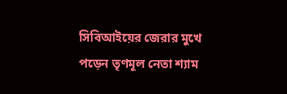সিবিআইয়ের জেরার মুখে পড়েন তৃণমূল নেতা শ্যাম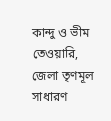কান্দু ও ভীম তেওয়ারি, জেলা তৃণমূল সাধারণ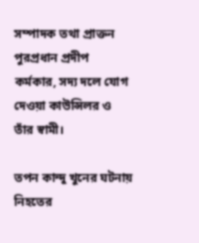সম্পাদক তথা প্রাক্তন পুরপ্রধান প্রদীপ কর্মকার, সদ্য দলে যোগ দেওয়া কাউন্সিলর ও তাঁর স্বামী।

তপন কান্দু খুনের ঘটনায় নিহতের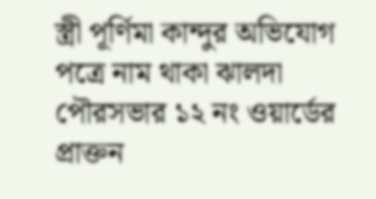স্ত্রী পূর্ণিমা কান্দুর অভিযোগ পত্রে নাম থাকা ঝালদা পৌরসভার ১২ নং ওয়ার্ডের প্রাক্তন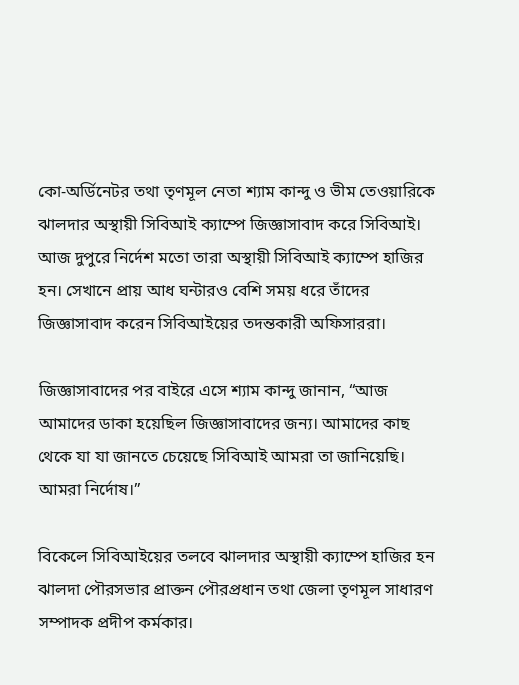কো-অর্ডিনেটর তথা তৃণমূল নেতা শ্যাম কান্দু ও ভীম তেওয়ারিকে ঝালদার অস্থায়ী সিবিআই ক্যাম্পে জিজ্ঞাসাবাদ করে সিবিআই। আজ দুপুরে নির্দেশ মতো তারা অস্থায়ী সিবিআই ক্যাম্পে হাজির হন। সেখানে প্রায় আধ ঘন্টারও বেশি সময় ধরে তাঁদের জিজ্ঞাসাবাদ করেন সিবিআইয়ের তদন্তকারী অফিসাররা।

জিজ্ঞাসাবাদের পর বাইরে এসে শ্যাম কান্দু জানান, “আজ আমাদের ডাকা হয়েছিল জিজ্ঞাসাবাদের জন্য। আমাদের কাছ থেকে যা যা জানতে চেয়েছে সিবিআই আমরা তা জানিয়েছি। আমরা নির্দোষ।”

বিকেলে সিবিআইয়ের তলবে ঝালদার অস্থায়ী ক্যাম্পে হাজির হন ঝালদা পৌরসভার প্রাক্তন পৌরপ্রধান তথা জেলা তৃণমূল সাধারণ সম্পাদক প্রদীপ কর্মকার।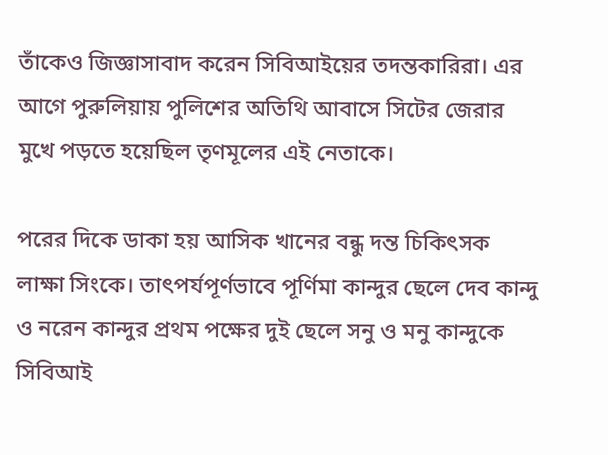তাঁকেও জিজ্ঞাসাবাদ করেন সিবিআইয়ের তদন্তকারিরা। এর আগে পুরুলিয়ায় পুলিশের অতিথি আবাসে সিটের জেরার মুখে পড়তে হয়েছিল তৃণমূলের এই নেতাকে।

পরের দিকে ডাকা হয় আসিক খানের বন্ধু দন্ত চিকিৎসক লাক্ষা সিংকে। তাৎপর্যপূর্ণভাবে পূর্ণিমা কান্দুর ছেলে দেব কান্দু ও নরেন কান্দুর প্রথম পক্ষের দুই ছেলে সনু ও মনু কান্দুকে সিবিআই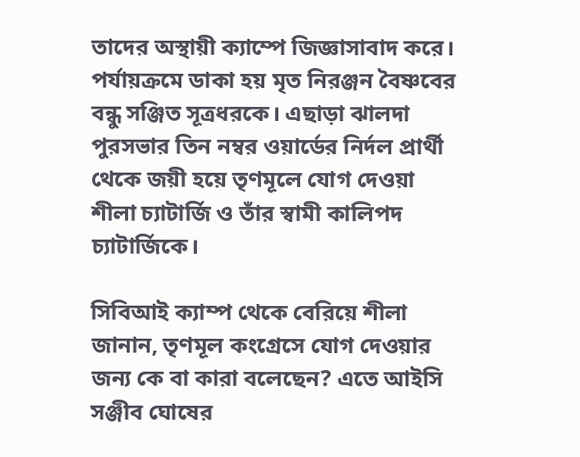তাদের অস্থায়ী ক্যাম্পে জিজ্ঞাসাবাদ করে। পর্যায়ক্রমে ডাকা হয় মৃত নিরঞ্জন বৈষ্ণবের বন্ধু সঞ্জিত সূত্রধরকে। এছাড়া ঝালদা পুরসভার তিন নম্বর ওয়ার্ডের নির্দল প্রার্থী থেকে জয়ী হয়ে তৃণমূলে যোগ দেওয়া শীলা চ্যাটার্জি ও তাঁর স্বামী কালিপদ চ্যাটার্জিকে।

সিবিআই ক্যাম্প থেকে বেরিয়ে শীলা জানান, তৃণমূল কংগ্রেসে যোগ দেওয়ার জন্য কে বা কারা বলেছেন? এতে আইসি সঞ্জীব ঘোষের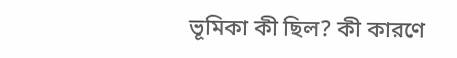ভূমিকা কী ছিল? কী কারণে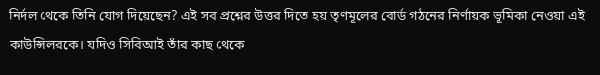নির্দল থেকে তিনি যোগ দিয়েছেন? এই সব প্রশ্নের উত্তর দিতে হয় তৃণমূলের বোর্ড গঠনের নির্ণায়ক ভূমিকা নেওয়া এই কাউন্সিলরকে। যদিও সিবিআই তাঁর কাছ থেকে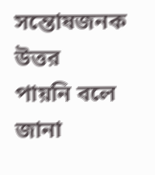সন্তোষজনক উত্তর
পায়নি বলে জানা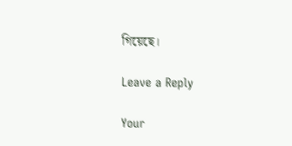গিয়েছে।

Leave a Reply

Your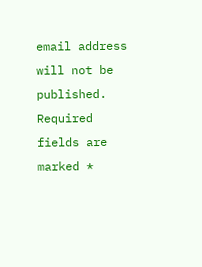email address will not be published. Required fields are marked *